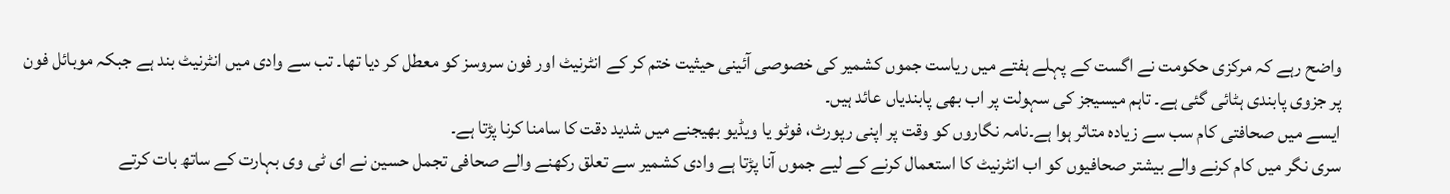واضح رہے کہ مرکزی حکومت نے اگست کے پہلے ہفتے میں ریاست جموں کشمیر کی خصوصی آئینی حیثیت ختم کر کے انٹرنیٹ اور فون سروسز کو معطل کر دیا تھا۔ تب سے وادی میں انٹرنیٹ بند ہے جبکہ موبائل فون پر جزوی پابندی ہٹائی گئی ہے۔ تاہم میسیجز کی سہولت پر اب بھی پابندیاں عائد ہیں۔
ایسے میں صحافتی کام سب سے زیادہ متاثر ہوا ہے۔نامہ نگاروں کو وقت پر اپنی رپورٹ، فوٹو یا ویڈیو بھیجنے میں شدید دقت کا سامنا کرنا پڑتا ہے۔
سری نگر میں کام کرنے والے بیشتر صحافیوں کو اب انٹرنیٹ کا استعمال کرنے کے لیے جموں آنا پڑتا ہے وادی کشمیر سے تعلق رکھنے والے صحافی تجمل حسین نے ای ٹی وی بہارت کے ساتھ بات کرتے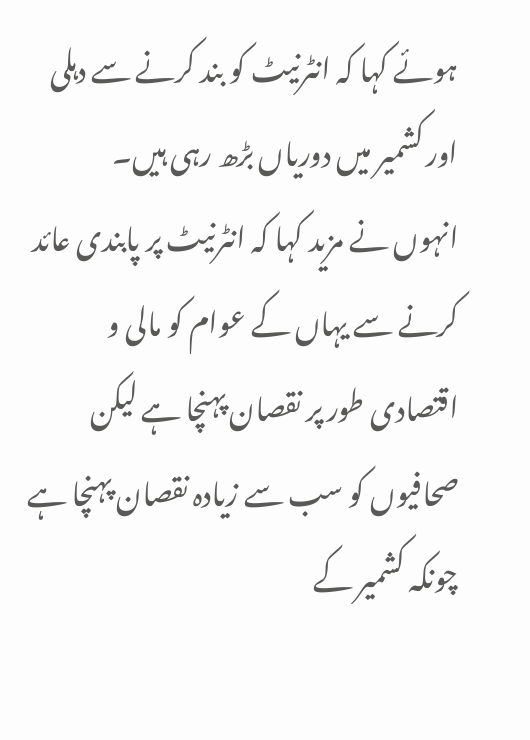ہوئے کہا کہ انٹرنیٹ کو بند کرنے سے دہلی اور کشمیر میں دوریاں بڑھ رہی ہیں۔
انہوں نے مزید کہا کہ انٹرنیٹ پر پابندی عائد کرنے سے یہاں کے عوام کو مالی و اقتصادی طور پر نقصان پہنچا ہے لیکن صحافیوں کو سب سے زیادہ نقصان پہنچا ہے چونکہ کشمیر کے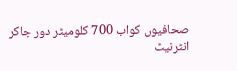صحافیوں کواب 700 کلومیٹر دور جاکر انٹرنیٹ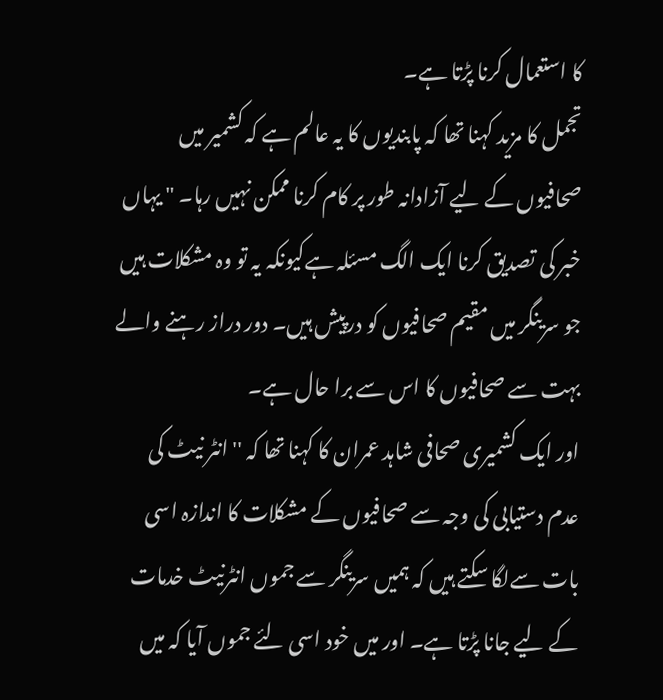کا استعمال کرنا پڑتا ہے۔
تجمل کا مزید کہنا تھا کہ پابندیوں کا یہ عالم ہے کہ کشمیر میں صحافیوں کے لیے آزادانہ طور پر کام کرنا ممکن نہیں رہا۔ " یہاں خبر کی تصدیق کرنا ایک الگ مسئلہ ہےکیونکہ یہ تو وہ مشکلات ہیں جو سرینگر میں مقیم صحافیوں کو درپیش ہیں۔ دور دراز رہنے والے بہت سے صحافیوں کا اس سے برا حال ہے۔
اور ایک کشمیری صحافی شاہد عمران کا کہنا تھا کہ ''انٹر نیٹ کی عدم دستیابی کی وجہ سے صحافیوں کے مشکلات کا اندازہ اسی بات سےلگا سکتے ہیں کہ ہمیں سرینگر سے جموں انٹرنیٹ خدمات کے لیے جانا پڑتا ہے۔ اور میں خود اسی لئے جموں آیا کہ میں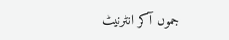جموں آکر انٹرنیٹ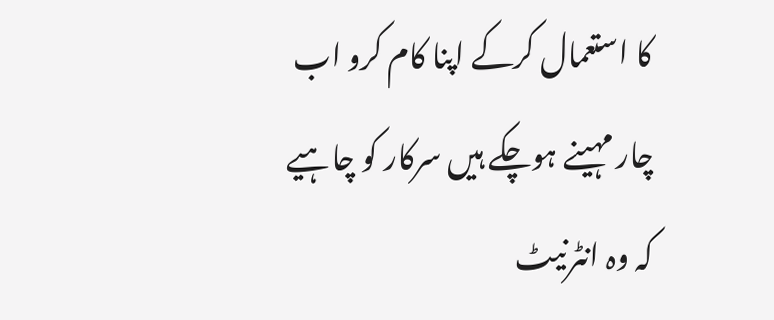کا استعمال کرکے اپنا کام کرو اب چار مہینے ہوچکے ہیں سرکار کو چاہیے کہ وہ انٹرنیٹ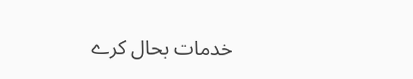خدمات بحال کرے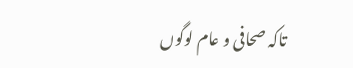تاکہ صحافی و عام لوگوں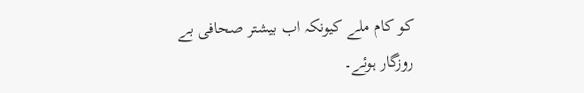کو کام ملے کیونکہ اب بیشتر صحافی بے روزگار ہوئے۔